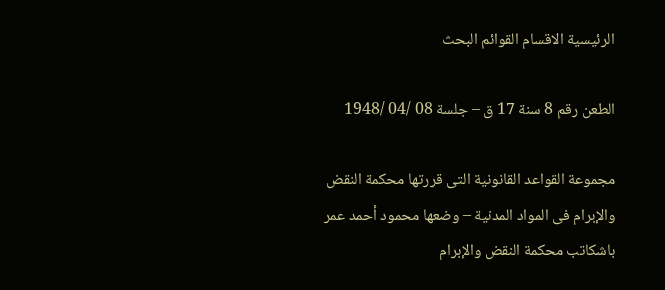الرئيسية الاقسام القوائم البحث

الطعن رقم 8 سنة 17 ق – جلسة 08 /04 /1948

مجموعة القواعد القانونية التى قررتها محكمة النقض والإبرام فى المواد المدنية – وضعها محمود أحمد عمر باشكاتب محكمة النقض والإبرام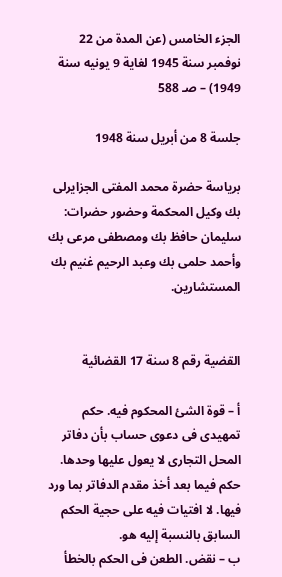الجزء الخامس (عن المدة من 22 نوفمبر سنة 1945 لغاية 9 يونيه سنة 1949) – صـ 588

جلسة 8 من أبريل سنة 1948

برياسة حضرة محمد المفتى الجزايرلى بك وكيل المحكمة وحضور حضرات: سليمان حافظ بك ومصطفى مرعى بك وأحمد حلمى بك وعبد الرحيم غنيم بك المستشارين.


القضية رقم 8 سنة 17 القضائية

أ – قوة الشئ المحكوم فيه. حكم تمهيدى فى دعوى حساب بأن دفاتر المحل التجارى لا يعول عليها وحدها. حكم فيما بعد أخذ مقدم الدفاتر بما ورد فيها. لا افتيات فيه على حجية الحكم السابق بالنسبة إليه هو.
ب – نقض. الطعن فى الحكم بالخطأ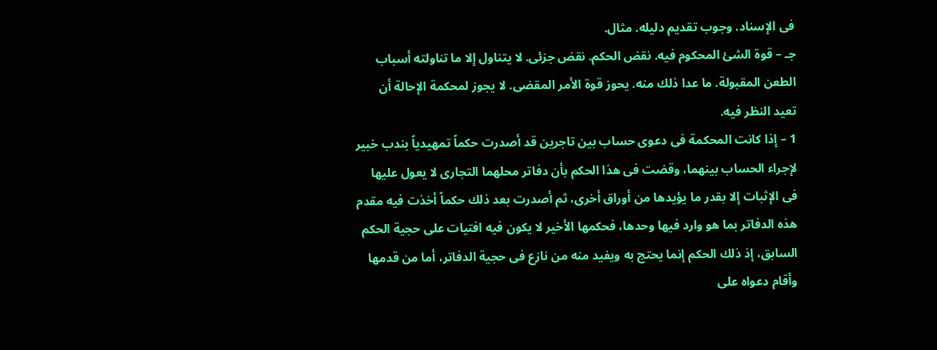فى الإسناد. وجوب تقديم دليله. مثال.
جـ – قوة الشئ المحكوم فيه. نقض الحكم. نقض جزئى. لا يتناول إلا ما تناولته أسباب الطعن المقبولة. ما عدا ذلك منه. يحوز قوة الأمر المقضى. لا يجوز لمحكمة الإحالة أن تعيد النظر فيه.
1 – إذا كانت المحكمة فى دعوى حساب بين تاجرين قد أصدرت حكماً تمهيدياً بندب خبير لإجراء الحساب بينهما، وقضت فى هذا الحكم بأن دفاتر محلهما التجارى لا يعول عليها فى الإثبات إلا بقدر ما يؤيدها من أوراق أخرى، ثم أصدرت بعد ذلك حكماً أخذت فيه مقدم هذه الدفاتر بما هو وارد فيها وحدها، فحكمها الأخير لا يكون فيه افتيات على حجية الحكم السابق، إذ ذلك الحكم إنما يحتج به ويفيد منه من نازع فى حجية الدفاتر، أما من قدمها وأقام دعواه على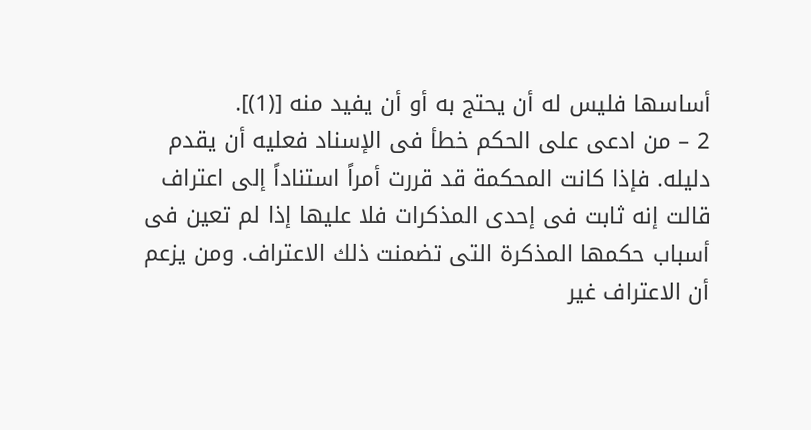أساسها فليس له أن يحتج به أو أن يفيد منه [(1)].
2 – من ادعى على الحكم خطأ فى الإسناد فعليه أن يقدم دليله. فإذا كانت المحكمة قد قررت أمراً استناداً إلى اعتراف قالت إنه ثابت فى إحدى المذكرات فلا عليها إذا لم تعين فى أسباب حكمها المذكرة التى تضمنت ذلك الاعتراف. ومن يزعم أن الاعتراف غير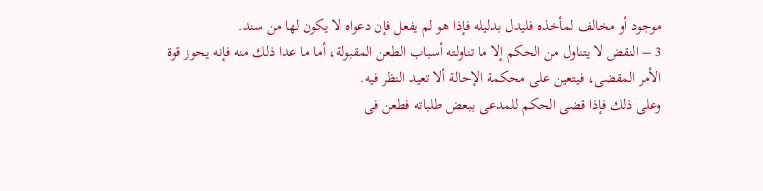موجود أو مخالف لمأخذه فليدل بدليله فإذا هو لم يفعل فإن دعواه لا يكون لها من سند.
3 – النقض لا يتناول من الحكم إلا ما تناولته أسباب الطعن المقبولة، أما ما عدا ذلك منه فإنه يحوز قوة الأمر المقضى، فيتعين على محكمة الإحالة ألا تعيد النظر فيه.
وعلى ذلك فإذا قضى الحكم للمدعى ببعض طلباته فطعن فى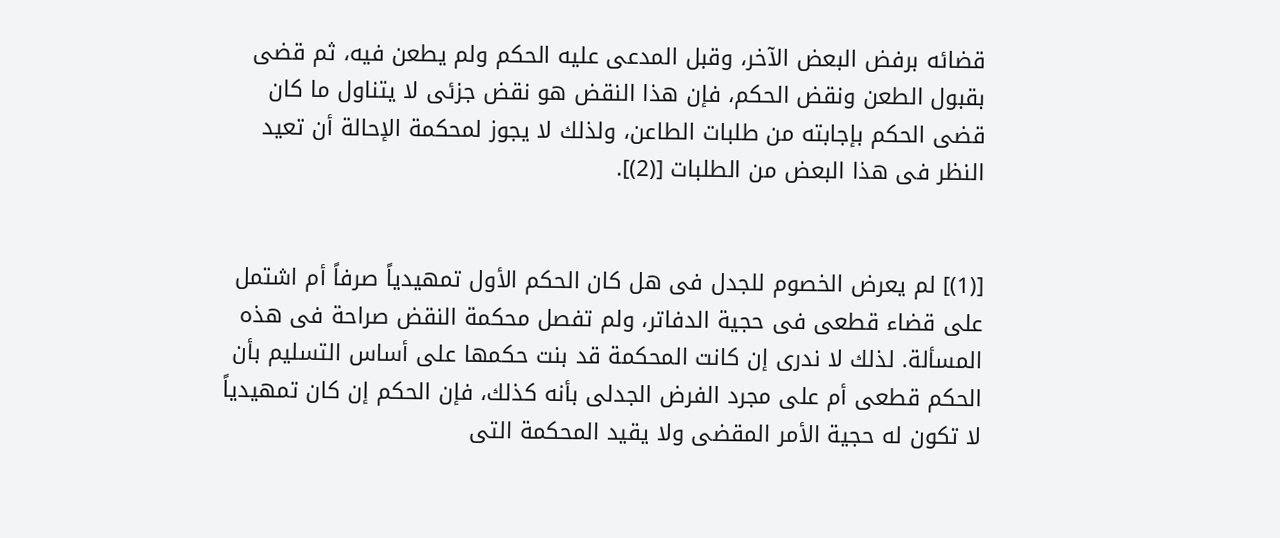قضائه برفض البعض الآخر، وقبل المدعى عليه الحكم ولم يطعن فيه، ثم قضى بقبول الطعن ونقض الحكم، فإن هذا النقض هو نقض جزئى لا يتناول ما كان قضى الحكم بإجابته من طلبات الطاعن، ولذلك لا يجوز لمحكمة الإحالة أن تعيد النظر فى هذا البعض من الطلبات [(2)].


[(1)] لم يعرض الخصوم للجدل فى هل كان الحكم الأول تمهيدياً صرفاً أم اشتمل على قضاء قطعى فى حجية الدفاتر، ولم تفصل محكمة النقض صراحة فى هذه المسألة. لذلك لا ندرى إن كانت المحكمة قد بنت حكمها على أساس التسليم بأن الحكم قطعى أم على مجرد الفرض الجدلى بأنه كذلك، فإن الحكم إن كان تمهيدياً لا تكون له حجية الأمر المقضى ولا يقيد المحكمة التى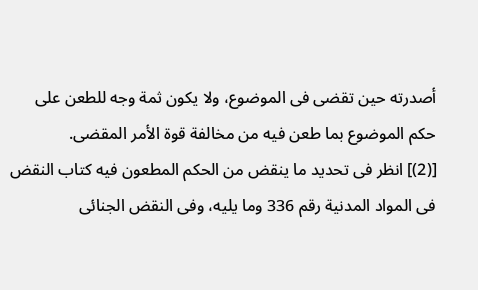أصدرته حين تقضى فى الموضوع، ولا يكون ثمة وجه للطعن على حكم الموضوع بما طعن فيه من مخالفة قوة الأمر المقضى.
[(2)] انظر فى تحديد ما ينقض من الحكم المطعون فيه كتاب النقض فى المواد المدنية رقم 336 وما يليه، وفى النقض الجنائى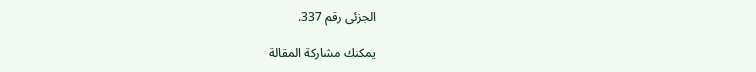الجزئى رقم 337.

يمكنك مشاركة المقالة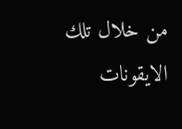من خلال تلك الايقونات